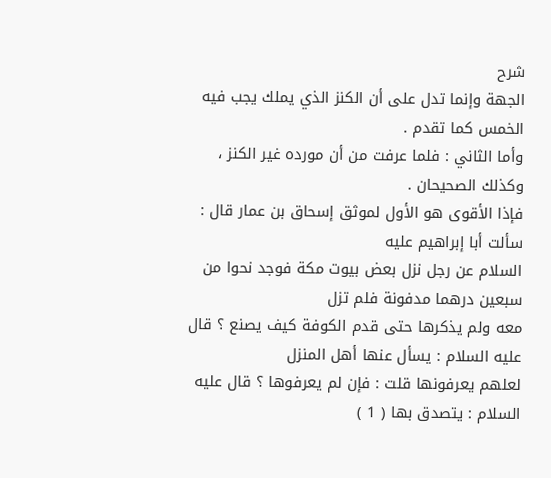شرح
الجهة وإنما تدل على أن الكنز الذي يملك يجب فيه الخمس كما تقدم .
وأما الثاني : فلما عرفت من أن مورده غير الكنز ، وكذلك الصحيحان .
فإذا الأقوى هو الأول لموثق إسحاق بن عمار قال : سألت أبا إبراهيم عليه
السلام عن رجل نزل بعض بيوت مكة فوجد نحوا من سبعين درهما مدفونة فلم تزل
معه ولم يذكرها حتى قدم الكوفة كيف يصنع ؟ قال عليه السلام : يسأل عنها أهل المنزل
لعلهم يعرفونها قلت : فإن لم يعرفوها ؟ قال عليه السلام : يتصدق بها ( 1 )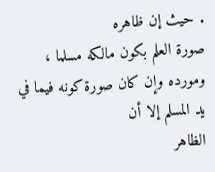. حيث إن ظاهره
صورة العلم بكون مالكه مسلما ، ومورده وإن كان صورة كونه فيما في يد المسلم إلا أن
الظاهر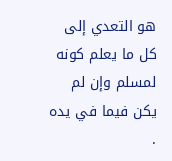هو التعدي إلى كل ما يعلم كونه لمسلم وإن لم يكن فيما في يده .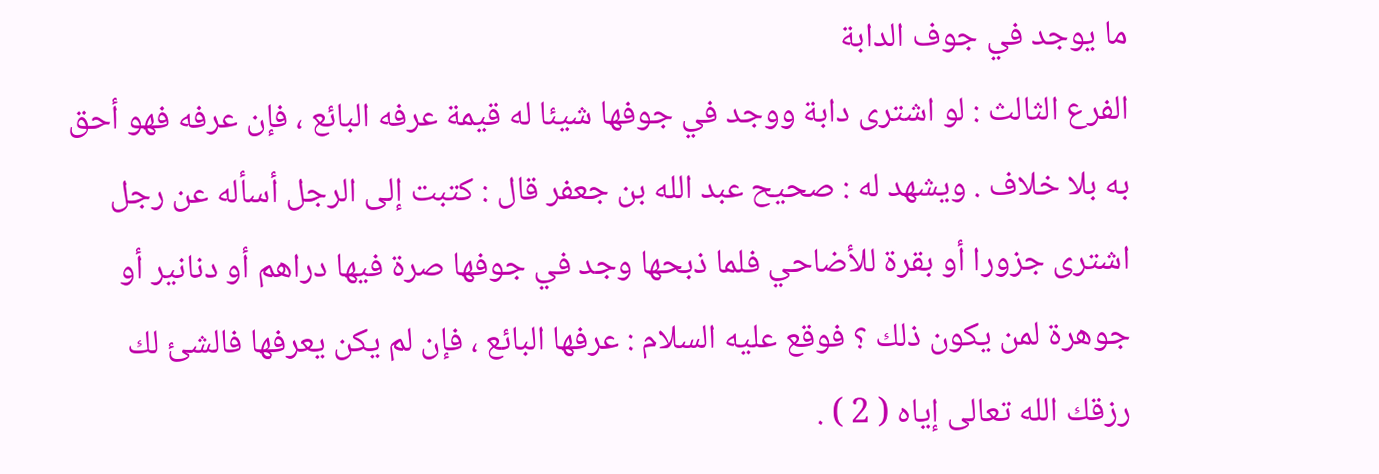ما يوجد في جوف الدابة
الفرع الثالث : لو اشترى دابة ووجد في جوفها شيئا له قيمة عرفه البائع ، فإن عرفه فهو أحق به بلا خلاف . ويشهد له : صحيح عبد الله بن جعفر قال : كتبت إلى الرجل أسأله عن رجل اشترى جزورا أو بقرة للأضاحي فلما ذبحها وجد في جوفها صرة فيها دراهم أو دنانير أو جوهرة لمن يكون ذلك ؟ فوقع عليه السلام : عرفها البائع ، فإن لم يكن يعرفها فالشئ لك رزقك الله تعالى إياه ( 2 ) .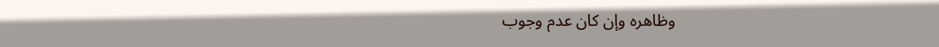وظاهره وإن كان عدم وجوب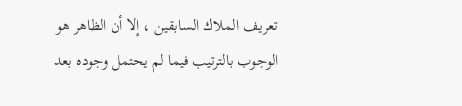تعريف الملاك السابقين ، إلا أن الظاهر هو الوجوب بالترتيب فيما لم يحتمل وجوده بعد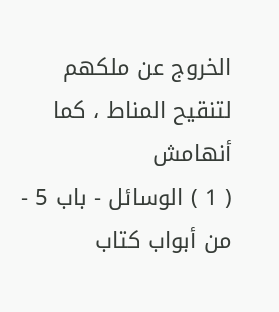الخروج عن ملكهم لتنقيح المناط ، كما أنهامش
( 1 ) الوسائل - باب 5 - من أبواب كتاب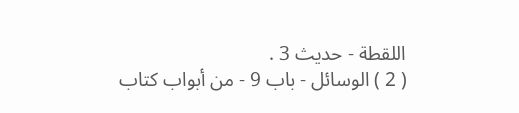اللقطة - حديث 3 .
( 2 ) الوسائل - باب 9 - من أبواب كتاب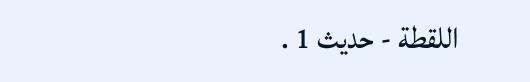اللقطة - حديث 1 .